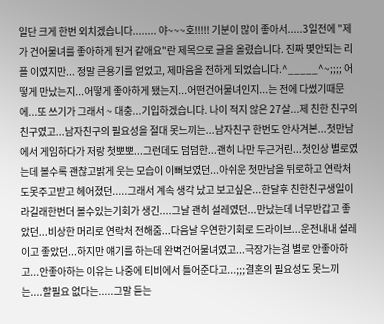일단 크게 한번 외치겠습니다........ 야~~~호!!!!! 기분이 많이 좋아서.....3일전에 "제가 건어물녀를 좋아하게 된거 같애요"란 제목으로 글을 올렸습니다. 진짜 몇안되는 리플 이였지만... 정말 큰용기를 얻었고, 제마음을 전하게 되었습니다.^_____^~;;;; 어떻게 만났는지...어떻게 좋아하게 됐는지...어떤건어물녀인지...는 전에 다썼기때문에...또 쓰기가 그래서 ~ 대충...기입하겠습니다. 나이 적지 않은 27살...제 친한 친구의 친구였고...남자친구의 필요성을 절대 못느끼는...남자친구 한번도 안사겨본...첫만남에서 게임하다가 저랑 첫뽀뽀...그런데도 덤덤한...괜히 나만 두근거린...첫인상 별로였는데 볼수록 괜찮고밝게 웃는 모습이 이뻐보였던...아쉬운 첫만남을 뒤로하고 연락처도못주고받고 헤어졌던.....그래서 계속 생각 났고 보고싶은...한달후 친한친구생일이라길래한번더 볼수있는기회가 생긴....그날 괜히 설레였던...만났는데 너무반갑고 좋았던...비상한 머리로 연락처 전해줌...다음날 우연한기회로 드라이브...운전내내 설레이고 좋았던...하지만 얘기를 하는데 완벽건어물녀였고...극장가는걸 별로 안좋아하고...안좋아하는 이유는 나중에 티비에서 틀어준다고...;;;결혼의 필요성도 못느끼는....할필요 없다는.....그말 듣는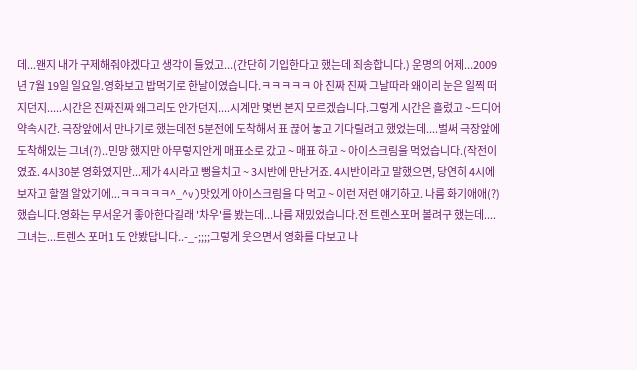데...왠지 내가 구제해줘야겠다고 생각이 들었고...(간단히 기입한다고 했는데 죄송합니다.) 운명의 어제...2009년 7월 19일 일요일.영화보고 밥먹기로 한날이였습니다.ㅋㅋㅋㅋㅋ 아 진짜 진짜 그날따라 왜이리 눈은 일찍 떠지던지.....시간은 진짜진짜 왜그리도 안가던지....시계만 몇번 본지 모르겠습니다.그렇게 시간은 흘렀고 ~드디어 약속시간. 극장앞에서 만나기로 했는데전 5분전에 도착해서 표 끊어 놓고 기다릴려고 했었는데....벌써 극장앞에 도착해있는 그녀(?)..민망 했지만 아무렇지안게 매표소로 갔고 ~ 매표 하고 ~ 아이스크림을 먹었습니다.(작전이였죠. 4시30분 영화였지만...제가 4시라고 뻥을치고 ~ 3시반에 만난거죠. 4시반이라고 말했으면, 당연히 4시에 보자고 할껄 알았기에...ㅋㅋㅋㅋㅋ^_^v)맛있게 아이스크림을 다 먹고 ~ 이런 저런 얘기하고. 나름 화기애애(?)했습니다.영화는 무서운거 좋아한다길래 '차우'를 봤는데...나름 재밌었습니다.전 트렌스포머 볼려구 했는데....그녀는...트렌스 포머1 도 안봤답니다..-_-;;;;그렇게 웃으면서 영화를 다보고 나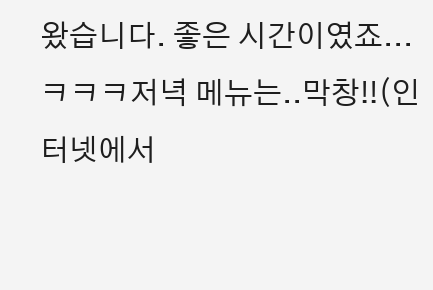왔습니다. 좋은 시간이였죠...ㅋㅋㅋ저녁 메뉴는..막창!!(인터넷에서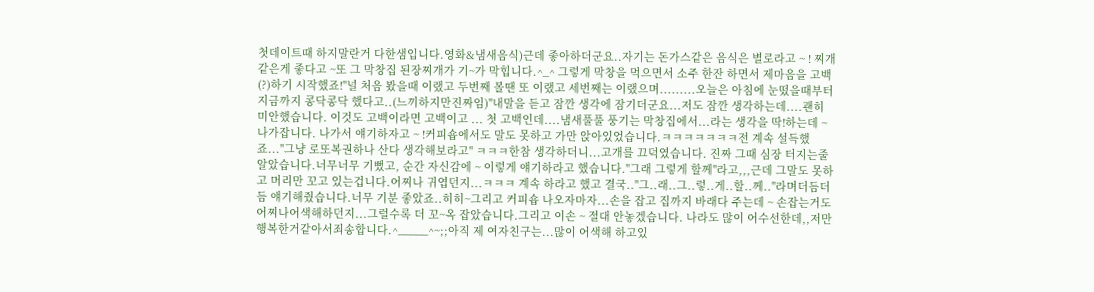첫데이트때 하지말란거 다한샘입니다.영화&냄새음식)근데 좋아하더군요..자기는 돈가스같은 음식은 별로라고 ~ ! 찌개 같은게 좋다고 ~또 그 막창집 된장찌개가 기~가 막힙니다.^_^ 그렇게 막창을 먹으면서 소주 한잔 하면서 제마음을 고백(?)하기 시작했죠!"널 처음 봤을때 이랬고 두번째 볼땐 또 이랬고 세번째는 이랬으며.........오늘은 아침에 눈떴을때부터 지금까지 콩닥콩닥 했다고..(느끼하지만진짜임)"내말을 듣고 잠깐 생각에 잠기더군요...저도 잠깐 생각하는데....괜히 미안했습니다. 이것도 고백이라면 고백이고 ... 첫 고백인데....냄새풀풀 풍기는 막창집에서...라는 생각을 딱!하는데 ~ 나가잡니다. 나가서 얘기하자고 ~ !커피숍에서도 말도 못하고 가만 앉아있었습니다.ㅋㅋㅋㅋㅋㅋㅋ전 계속 설득했죠..."그냥 로또복권하나 산다 생각해보라고" ㅋㅋㅋ한참 생각하더니...고개를 끄덕였습니다. 진짜 그때 심장 터지는줄 알았습니다.너무너무 기뻤고, 순간 자신감에 ~ 이렇게 얘기하라고 했습니다."그래 그렇게 할께"라고,,,근데 그말도 못하고 머리만 꼬고 있는겁니다.어찌나 귀엽던지...ㅋㅋㅋ 계속 하라고 했고 결국.."그..래..그..렇..게..할..께.."라며더듬더듬 얘기해줬습니다.너무 기분 좋았죠..히히~그리고 커피숍 나오자마자...손을 잡고 집까지 바래다 주는데 ~ 손잡는거도 어찌나어색해하던지...그럴수록 더 꼬~옥 잡았습니다.그리고 이손 ~ 절대 안놓겠습니다. 나라도 많이 어수선한데,,저만 행복한거같아서죄송합니다.^_____^~;;아직 제 여자친구는...많이 어색해 하고있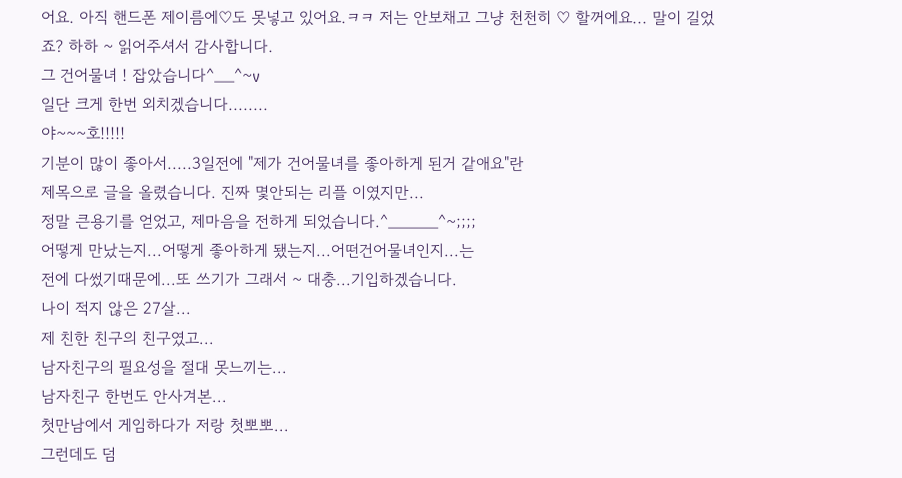어요. 아직 핸드폰 제이름에♡도 못넣고 있어요.ㅋㅋ 저는 안보채고 그냥 천천히 ♡ 할꺼에요... 말이 길었죠? 하하 ~ 읽어주셔서 감사합니다.
그 건어물녀 ! 잡았습니다^__^~v
일단 크게 한번 외치겠습니다........
야~~~호!!!!!
기분이 많이 좋아서.....3일전에 "제가 건어물녀를 좋아하게 된거 같애요"란
제목으로 글을 올렸습니다. 진짜 몇안되는 리플 이였지만...
정말 큰용기를 얻었고, 제마음을 전하게 되었습니다.^_____^~;;;;
어떻게 만났는지...어떻게 좋아하게 됐는지...어떤건어물녀인지...는
전에 다썼기때문에...또 쓰기가 그래서 ~ 대충...기입하겠습니다.
나이 적지 않은 27살...
제 친한 친구의 친구였고...
남자친구의 필요성을 절대 못느끼는...
남자친구 한번도 안사겨본...
첫만남에서 게임하다가 저랑 첫뽀뽀...
그런데도 덤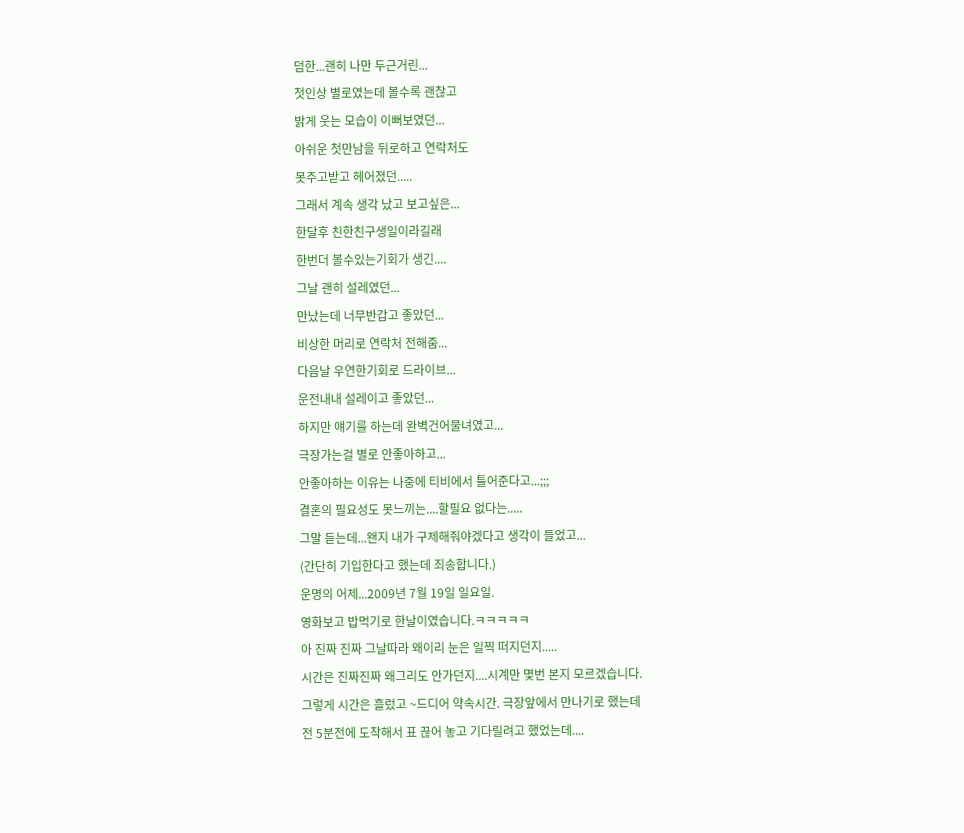덤한...괜히 나만 두근거린...
첫인상 별로였는데 볼수록 괜찮고
밝게 웃는 모습이 이뻐보였던...
아쉬운 첫만남을 뒤로하고 연락처도
못주고받고 헤어졌던.....
그래서 계속 생각 났고 보고싶은...
한달후 친한친구생일이라길래
한번더 볼수있는기회가 생긴....
그날 괜히 설레였던...
만났는데 너무반갑고 좋았던...
비상한 머리로 연락처 전해줌...
다음날 우연한기회로 드라이브...
운전내내 설레이고 좋았던...
하지만 얘기를 하는데 완벽건어물녀였고...
극장가는걸 별로 안좋아하고...
안좋아하는 이유는 나중에 티비에서 틀어준다고...;;;
결혼의 필요성도 못느끼는....할필요 없다는.....
그말 듣는데...왠지 내가 구제해줘야겠다고 생각이 들었고...
(간단히 기입한다고 했는데 죄송합니다.)
운명의 어제...2009년 7월 19일 일요일.
영화보고 밥먹기로 한날이였습니다.ㅋㅋㅋㅋㅋ
아 진짜 진짜 그날따라 왜이리 눈은 일찍 떠지던지.....
시간은 진짜진짜 왜그리도 안가던지....시계만 몇번 본지 모르겠습니다.
그렇게 시간은 흘렀고 ~드디어 약속시간. 극장앞에서 만나기로 했는데
전 5분전에 도착해서 표 끊어 놓고 기다릴려고 했었는데....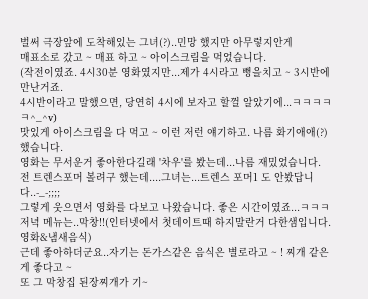벌써 극장앞에 도착해있는 그녀(?)..민망 했지만 아무렇지안게
매표소로 갔고 ~ 매표 하고 ~ 아이스크림을 먹었습니다.
(작전이였죠. 4시30분 영화였지만...제가 4시라고 뻥을치고 ~ 3시반에 만난거죠.
4시반이라고 말했으면, 당연히 4시에 보자고 할껄 알았기에...ㅋㅋㅋㅋㅋ^_^v)
맛있게 아이스크림을 다 먹고 ~ 이런 저런 얘기하고. 나름 화기애애(?)했습니다.
영화는 무서운거 좋아한다길래 '차우'를 봤는데...나름 재밌었습니다.
전 트렌스포머 볼려구 했는데....그녀는...트렌스 포머1 도 안봤답니다..-_-;;;;
그렇게 웃으면서 영화를 다보고 나왔습니다. 좋은 시간이였죠...ㅋㅋㅋ
저녁 메뉴는..막창!!(인터넷에서 첫데이트때 하지말란거 다한샘입니다.영화&냄새음식)
근데 좋아하더군요..자기는 돈가스같은 음식은 별로라고 ~ ! 찌개 같은게 좋다고 ~
또 그 막창집 된장찌개가 기~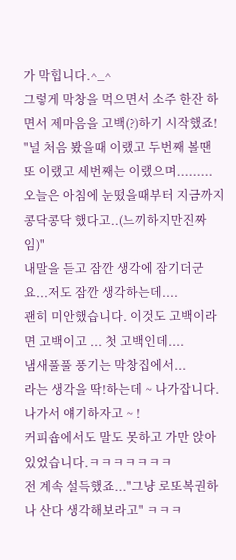가 막힙니다.^_^
그렇게 막창을 먹으면서 소주 한잔 하면서 제마음을 고백(?)하기 시작했죠!
"널 처음 봤을때 이랬고 두번째 볼땐 또 이랬고 세번째는 이랬으며.........
오늘은 아침에 눈떴을때부터 지금까지 콩닥콩닥 했다고..(느끼하지만진짜임)"
내말을 듣고 잠깐 생각에 잠기더군요...저도 잠깐 생각하는데....
괜히 미안했습니다. 이것도 고백이라면 고백이고 ... 첫 고백인데....
냄새풀풀 풍기는 막창집에서...
라는 생각을 딱!하는데 ~ 나가잡니다. 나가서 얘기하자고 ~ !
커피숍에서도 말도 못하고 가만 앉아있었습니다.ㅋㅋㅋㅋㅋㅋㅋ
전 계속 설득했죠..."그냥 로또복권하나 산다 생각해보라고" ㅋㅋㅋ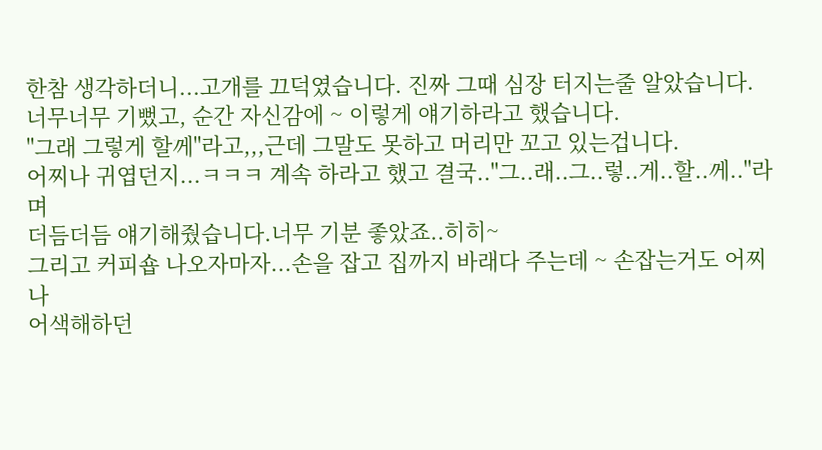한참 생각하더니...고개를 끄덕였습니다. 진짜 그때 심장 터지는줄 알았습니다.
너무너무 기뻤고, 순간 자신감에 ~ 이렇게 얘기하라고 했습니다.
"그래 그렇게 할께"라고,,,근데 그말도 못하고 머리만 꼬고 있는겁니다.
어찌나 귀엽던지...ㅋㅋㅋ 계속 하라고 했고 결국.."그..래..그..렇..게..할..께.."라며
더듬더듬 얘기해줬습니다.너무 기분 좋았죠..히히~
그리고 커피숍 나오자마자...손을 잡고 집까지 바래다 주는데 ~ 손잡는거도 어찌나
어색해하던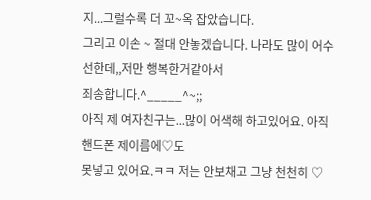지...그럴수록 더 꼬~옥 잡았습니다.
그리고 이손 ~ 절대 안놓겠습니다. 나라도 많이 어수선한데,,저만 행복한거같아서
죄송합니다.^_____^~;;
아직 제 여자친구는...많이 어색해 하고있어요. 아직 핸드폰 제이름에♡도
못넣고 있어요.ㅋㅋ 저는 안보채고 그냥 천천히 ♡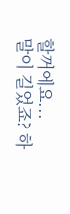할꺼에요...
말이 길었죠? 하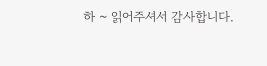하 ~ 읽어주셔서 감사합니다.